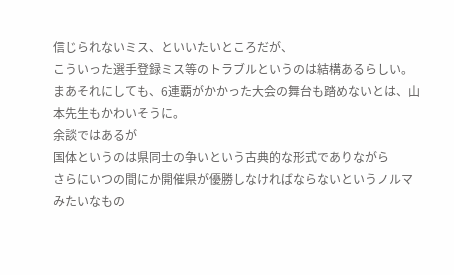信じられないミス、といいたいところだが、
こういった選手登録ミス等のトラブルというのは結構あるらしい。
まあそれにしても、6連覇がかかった大会の舞台も踏めないとは、山本先生もかわいそうに。
余談ではあるが
国体というのは県同士の争いという古典的な形式でありながら
さらにいつの間にか開催県が優勝しなければならないというノルマみたいなもの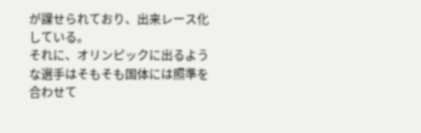が課せられており、出来レース化している。
それに、オリンピックに出るような選手はそもそも国体には照準を合わせて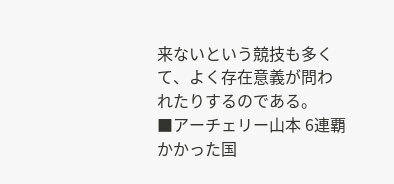来ないという競技も多くて、よく存在意義が問われたりするのである。
■アーチェリー山本 6連覇かかった国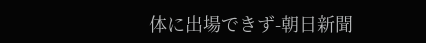体に出場できず-朝日新聞